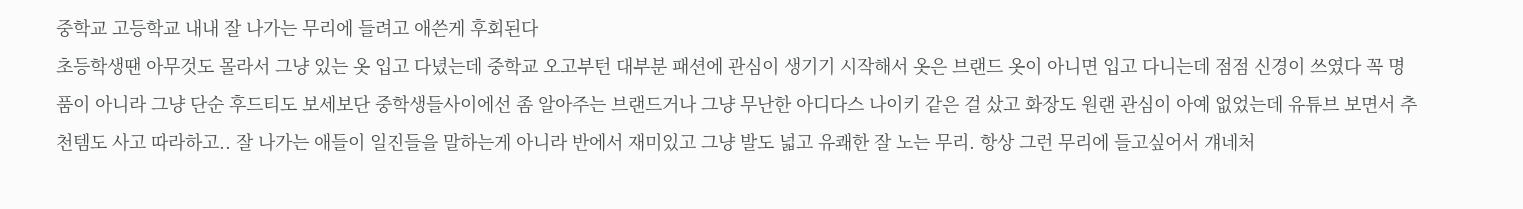중학교 고등학교 내내 잘 나가는 무리에 들려고 애쓴게 후회된다
초등학생땐 아무것도 몰라서 그냥 있는 옷 입고 다녔는데 중학교 오고부턴 대부분 패션에 관심이 생기기 시작해서 옷은 브랜드 옷이 아니면 입고 다니는데 점점 신경이 쓰였다 꼭 명품이 아니라 그냥 단순 후드티도 보세보단 중학생들사이에선 좀 알아주는 브랜드거나 그냥 무난한 아디다스 나이키 같은 걸 샀고 화장도 원랜 관심이 아예 없었는데 유튜브 보면서 추천템도 사고 따라하고.. 잘 나가는 애들이 일진들을 말하는게 아니라 반에서 재미있고 그냥 발도 넓고 유쾌한 잘 노는 무리. 항상 그런 무리에 들고싶어서 걔네처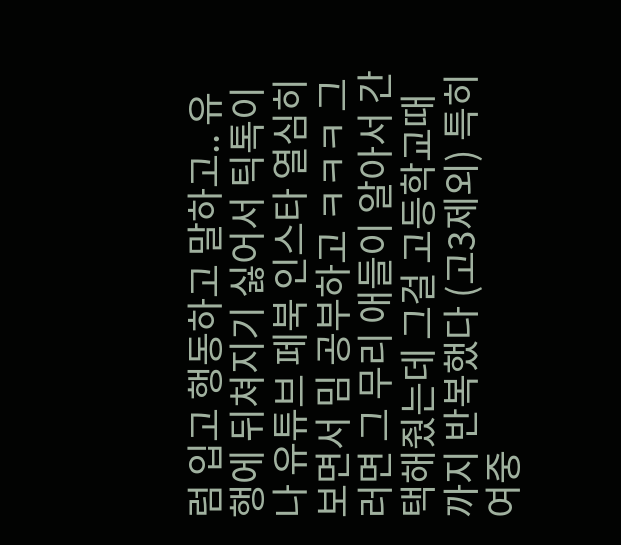럼 입고 행동하고 말하고.. 유행에 뒤쳐지기 싫어서 틱톡이나 유튜브 페북 인스타 열심히 보면서 밈 공부하고 ㅋㅋㅋ 그러면 그 무리 애들이 알아서 간택해줬는데 그걸 고등학교때까지 반복했다 (고3제외) 특히 여중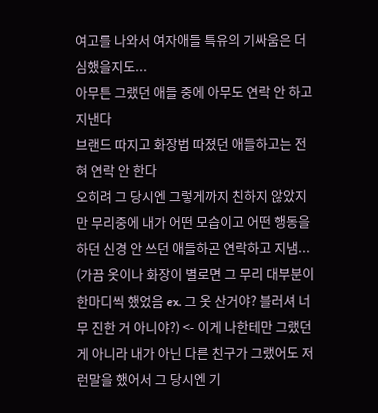여고를 나와서 여자애들 특유의 기싸움은 더 심했을지도...
아무튼 그랬던 애들 중에 아무도 연락 안 하고 지낸다
브랜드 따지고 화장법 따졌던 애들하고는 전혀 연락 안 한다
오히려 그 당시엔 그렇게까지 친하지 않았지만 무리중에 내가 어떤 모습이고 어떤 행동을 하던 신경 안 쓰던 애들하곤 연락하고 지냄... (가끔 옷이나 화장이 별로면 그 무리 대부분이 한마디씩 했었음 ex. 그 옷 산거야? 블러셔 너무 진한 거 아니야?) <- 이게 나한테만 그랬던게 아니라 내가 아닌 다른 친구가 그랬어도 저런말을 했어서 그 당시엔 기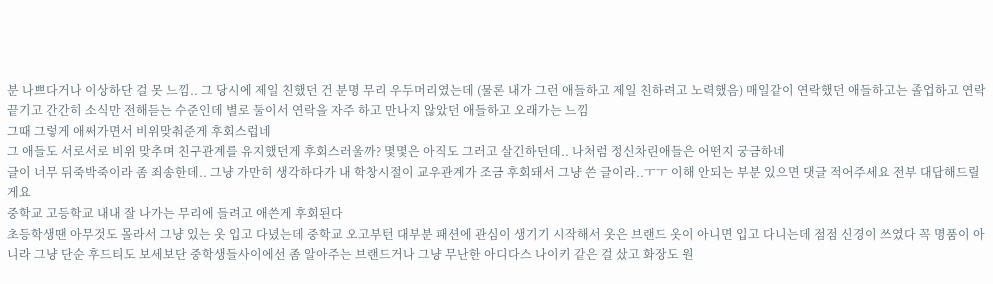분 나쁘다거나 이상하단 걸 못 느낌.. 그 당시에 제일 친했던 건 분명 무리 우두머리였는데 (물론 내가 그런 애들하고 제일 친하려고 노력했음) 매일같이 연락했던 애들하고는 졸업하고 연락 끝기고 간간히 소식만 전해듣는 수준인데 별로 둘이서 연락을 자주 하고 만나지 않았던 애들하고 오래가는 느낌
그때 그렇게 애써가면서 비위맞춰준게 후회스럽네
그 애들도 서로서로 비위 맞추며 친구관계를 유지했던게 후회스러울까? 몇몇은 아직도 그러고 살긴하던데.. 나처럼 정신차린애들은 어떤지 궁금하네
글이 너무 뒤죽박죽이라 좀 죄송한데.. 그냥 가만히 생각하다가 내 학창시절이 교우관계가 조금 후회돼서 그냥 쓴 글이라..ㅜㅜ 이해 안되는 부분 있으면 댓글 적어주세요 전부 대답해드릴게요
중학교 고등학교 내내 잘 나가는 무리에 들려고 애쓴게 후회된다
초등학생땐 아무것도 몰라서 그냥 있는 옷 입고 다녔는데 중학교 오고부턴 대부분 패션에 관심이 생기기 시작해서 옷은 브랜드 옷이 아니면 입고 다니는데 점점 신경이 쓰였다 꼭 명품이 아니라 그냥 단순 후드티도 보세보단 중학생들사이에선 좀 알아주는 브랜드거나 그냥 무난한 아디다스 나이키 같은 걸 샀고 화장도 원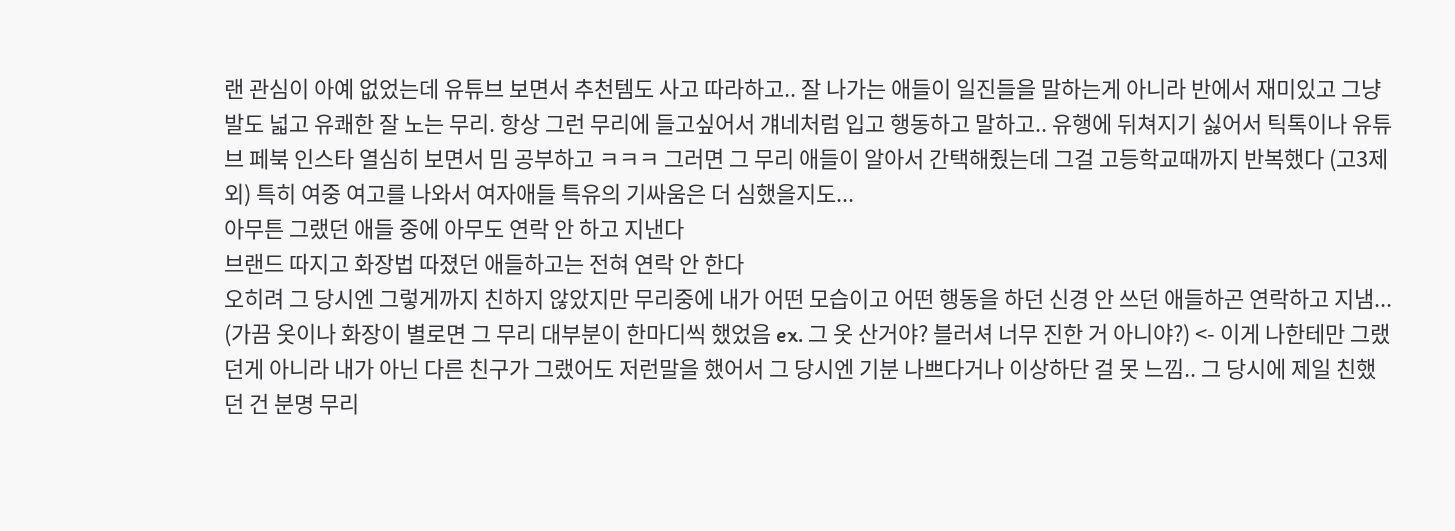랜 관심이 아예 없었는데 유튜브 보면서 추천템도 사고 따라하고.. 잘 나가는 애들이 일진들을 말하는게 아니라 반에서 재미있고 그냥 발도 넓고 유쾌한 잘 노는 무리. 항상 그런 무리에 들고싶어서 걔네처럼 입고 행동하고 말하고.. 유행에 뒤쳐지기 싫어서 틱톡이나 유튜브 페북 인스타 열심히 보면서 밈 공부하고 ㅋㅋㅋ 그러면 그 무리 애들이 알아서 간택해줬는데 그걸 고등학교때까지 반복했다 (고3제외) 특히 여중 여고를 나와서 여자애들 특유의 기싸움은 더 심했을지도...
아무튼 그랬던 애들 중에 아무도 연락 안 하고 지낸다
브랜드 따지고 화장법 따졌던 애들하고는 전혀 연락 안 한다
오히려 그 당시엔 그렇게까지 친하지 않았지만 무리중에 내가 어떤 모습이고 어떤 행동을 하던 신경 안 쓰던 애들하곤 연락하고 지냄... (가끔 옷이나 화장이 별로면 그 무리 대부분이 한마디씩 했었음 ex. 그 옷 산거야? 블러셔 너무 진한 거 아니야?) <- 이게 나한테만 그랬던게 아니라 내가 아닌 다른 친구가 그랬어도 저런말을 했어서 그 당시엔 기분 나쁘다거나 이상하단 걸 못 느낌.. 그 당시에 제일 친했던 건 분명 무리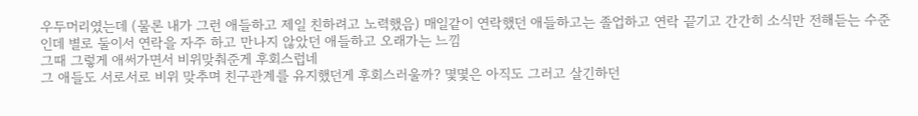우두머리였는데 (물론 내가 그런 애들하고 제일 친하려고 노력했음) 매일같이 연락했던 애들하고는 졸업하고 연락 끝기고 간간히 소식만 전해듣는 수준인데 별로 둘이서 연락을 자주 하고 만나지 않았던 애들하고 오래가는 느낌
그때 그렇게 애써가면서 비위맞춰준게 후회스럽네
그 애들도 서로서로 비위 맞추며 친구관계를 유지했던게 후회스러울까? 몇몇은 아직도 그러고 살긴하던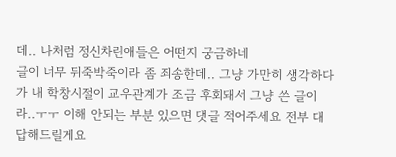데.. 나처럼 정신차린애들은 어떤지 궁금하네
글이 너무 뒤죽박죽이라 좀 죄송한데.. 그냥 가만히 생각하다가 내 학창시절이 교우관계가 조금 후회돼서 그냥 쓴 글이라..ㅜㅜ 이해 안되는 부분 있으면 댓글 적어주세요 전부 대답해드릴게요